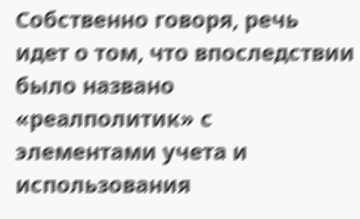Собственно говоря, речь идет о том, что впоследствии было названо «реалполитик» с элементами учета и использования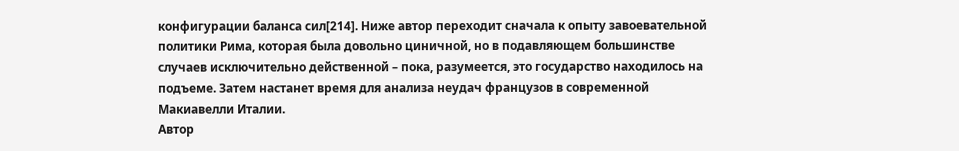конфигурации баланса сил[214]. Ниже автор переходит сначала к опыту завоевательной политики Рима, которая была довольно циничной, но в подавляющем большинстве случаев исключительно действенной – пока, разумеется, это государство находилось на подъеме. Затем настанет время для анализа неудач французов в современной Макиавелли Италии.
Автор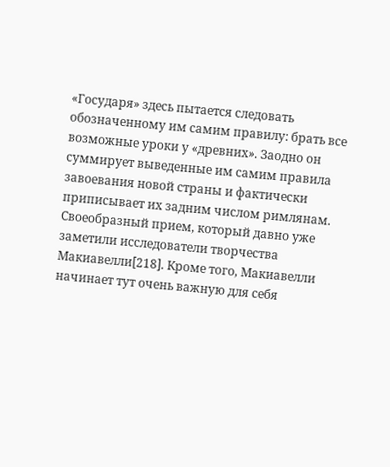«Государя» здесь пытается следовать обозначенному им самим правилу: брать все возможные уроки у «древних». Заодно он суммирует выведенные им самим правила завоевания новой страны и фактически приписывает их задним числом римлянам. Своеобразный прием, который давно уже заметили исследователи творчества Макиавелли[218]. Кроме того, Макиавелли начинает тут очень важную для себя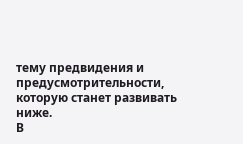тему предвидения и предусмотрительности, которую станет развивать ниже.
В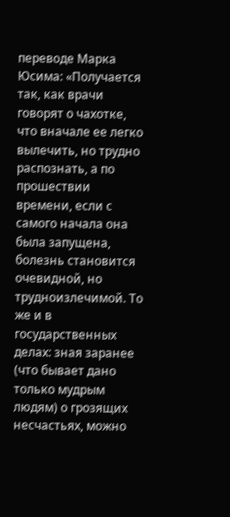переводе Марка Юсима: «Получается так, как врачи говорят о чахотке, что вначале ее легко вылечить, но трудно распознать, а по прошествии времени, если с самого начала она была запущена, болезнь становится очевидной, но трудноизлечимой. То же и в государственных делах: зная заранее (что бывает дано только мудрым людям) о грозящих несчастьях, можно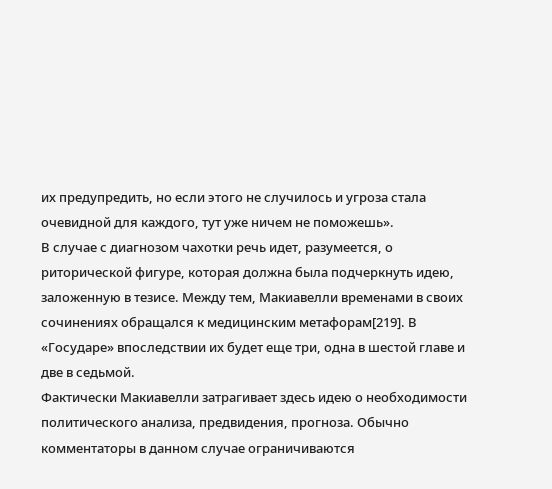их предупредить, но если этого не случилось и угроза стала очевидной для каждого, тут уже ничем не поможешь».
В случае с диагнозом чахотки речь идет, разумеется, о риторической фигуре, которая должна была подчеркнуть идею, заложенную в тезисе. Между тем, Макиавелли временами в своих сочинениях обращался к медицинским метафорам[219]. В «Государе» впоследствии их будет еще три, одна в шестой главе и две в седьмой.
Фактически Макиавелли затрагивает здесь идею о необходимости политического анализа, предвидения, прогноза. Обычно комментаторы в данном случае ограничиваются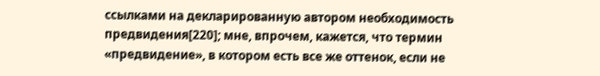ссылками на декларированную автором необходимость предвидения[220]; мне, впрочем, кажется, что термин «предвидение», в котором есть все же оттенок, если не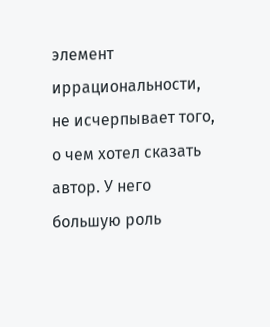элемент иррациональности, не исчерпывает того, о чем хотел сказать автор. У него большую роль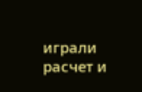играли расчет и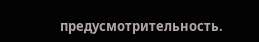предусмотрительность.